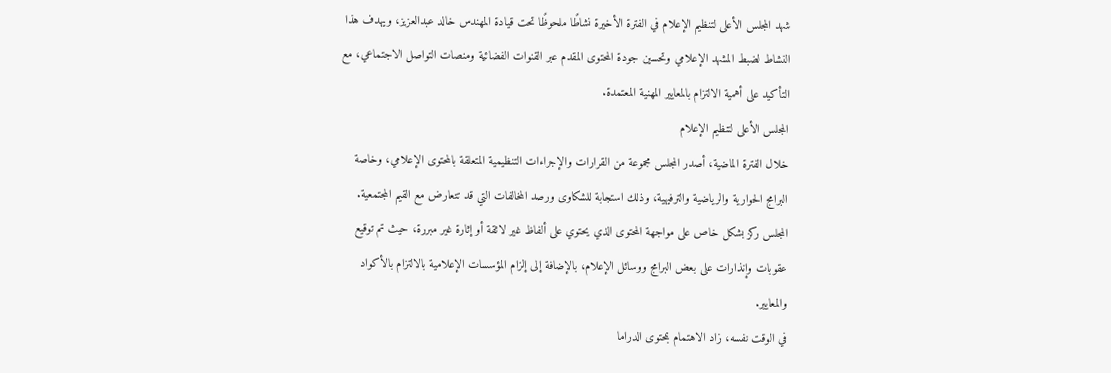شهد المجلس الأعلى لتنظيم الإعلام في الفترة الأخيرة نشاطًا ملحوظًا تحت قيادة المهندس خالد عبدالعزيز، ويهدف هذا النشاط لضبط المشهد الإعلامي وتحسين جودة المحتوى المقدم عبر القنوات الفضائية ومنصات التواصل الاجتماعي، مع التأكيد على أهمية الالتزام بالمعايير المهنية المعتمدة.
المجلس الأعلى لتنظيم الإعلام
خلال الفترة الماضية، أصدر المجلس مجموعة من القرارات والإجراءات التنظيمية المتعلقة بالمحتوى الإعلامي، وخاصة البرامج الحوارية والرياضية والترفيهية، وذلك استجابة للشكاوى ورصد المخالفات التي قد تتعارض مع القيم المجتمعية.
المجلس ركز بشكل خاص على مواجهة المحتوى الذي يحتوي على ألفاظ غير لائقة أو إثارة غير مبررة، حيث تم توقيع عقوبات وإنذارات على بعض البرامج ووسائل الإعلام، بالإضافة إلى إلزام المؤسسات الإعلامية بالالتزام بالأكواد والمعايير.
في الوقت نفسه، زاد الاهتمام بمحتوى الدراما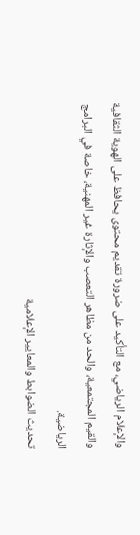والإعلام الرياضي، مع التأكيد على ضرورة تقديم محتوى يحافظ على الهوية الثقافية والقيم المجتمعية، والحد من مظاهر التعصب والإثارة غير المهنية، خاصة في البرامج الرياضية.
تحديث الضوابط والمعايير الإعلامية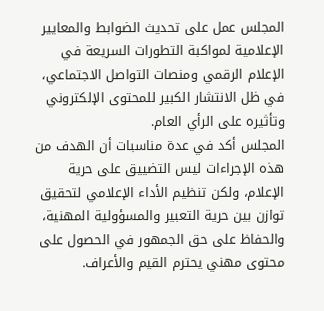المجلس عمل على تحديث الضوابط والمعايير الإعلامية لمواكبة التطورات السريعة في الإعلام الرقمي ومنصات التواصل الاجتماعي، في ظل الانتشار الكبير للمحتوى الإلكتروني وتأثيره على الرأي العام.
المجلس أكد في عدة مناسبات أن الهدف من هذه الإجراءات ليس التضييق على حرية الإعلام، ولكن تنظيم الأداء الإعلامي لتحقيق توازن بين حرية التعبير والمسؤولية المهنية، والحفاظ على حق الجمهور في الحصول على محتوى مهني يحترم القيم والأعراف.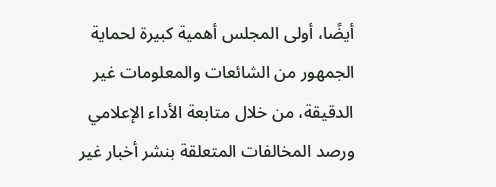أيضًا، أولى المجلس أهمية كبيرة لحماية الجمهور من الشائعات والمعلومات غير الدقيقة، من خلال متابعة الأداء الإعلامي ورصد المخالفات المتعلقة بنشر أخبار غير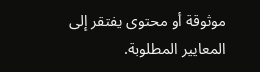موثوقة أو محتوى يفتقر إلى المعايير المطلوبة.